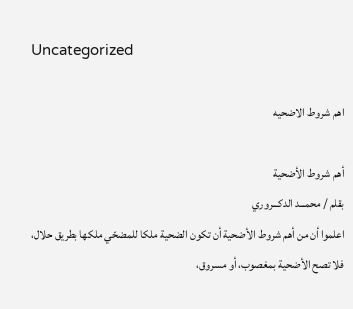Uncategorized

اهم شروط الاضحيه

أهم شروط الأضحية
بقلم / محمـــد الدكـــروري
اعلموا أن من أهم شروط الأضحية أن تكون الضحية ملكا للمضحّي ملكها بطريق حلال، فلا تصح الأضحية بمغصوب، أو مسروق،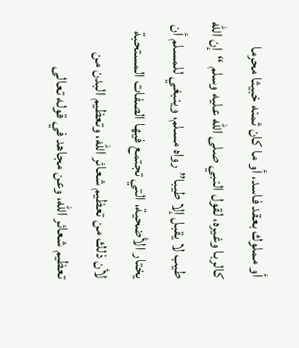أو مملوك بعقد فاسد، أو ما كان ثمنه خبيثا محرما كالربا وغيره، لقول النبي صلى الله عليه وسلم “إن الله طيب لا يقبل إلا طيبا” رواه مسلم، وينبغي للمسلم أن يختار الأضحية، التي تجتمع فيها الصفات المستحبة لأن ذلك من تعظيم شعائر الله، وتعظيم البدن من تعظيم شعائر الله، وعن مجاهد في قوله تعالى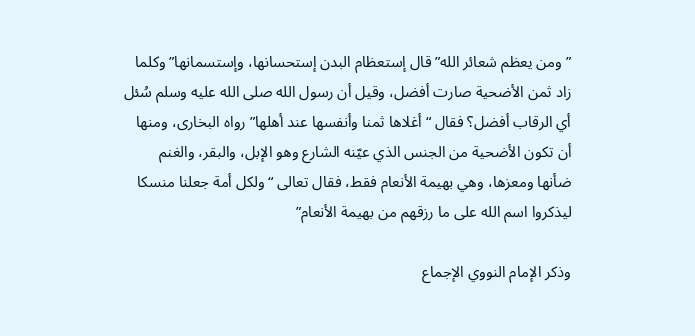” ومن يعظم شعائر الله” قال إستعظام البدن إستحسانها، وإستسمانها” وكلما زاد ثمن الأضحية صارت أفضل، وقيل أن رسول الله صلى الله عليه وسلم سُئل أي الرقاب أفضل؟ فقال “أغلاها ثمنا وأنفسها عند أهلها” رواه البخارى، ومنها أن تكون الأضحية من الجنس الذي عيّنه الشارع وهو الإبل، والبقر، والغنم ضأنها ومعزها، وهي بهيمة الأنعام فقط، فقال تعالى “ولكل أمة جعلنا منسكا ليذكروا اسم الله على ما رزقهم من بهيمة الأنعام”

وذكر الإمام النووي الإجماع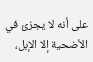على أنه لا يجزئ في الأضحية إلا الإبل،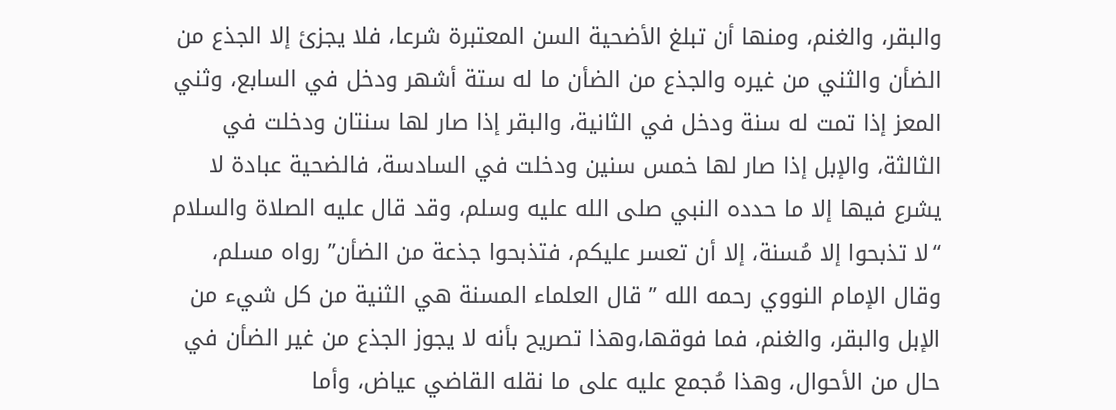والبقر، والغنم، ومنها أن تبلغ الأضحية السن المعتبرة شرعا، فلا يجزئ إلا الجذع من الضأن والثني من غيره والجذع من الضأن ما له ستة أشهر ودخل في السابع، وثني المعز إذا تمت له سنة ودخل في الثانية، والبقر إذا صار لها سنتان ودخلت في الثالثة، والإبل إذا صار لها خمس سنين ودخلت في السادسة، فالضحية عبادة لا يشرع فيها إلا ما حدده النبي صلى الله عليه وسلم، وقد قال عليه الصلاة والسلام “لا تذبحوا إلا مُسنة، إلا أن تعسر عليكم، فتذبحوا جذعة من الضأن” رواه مسلم، وقال الإمام النووي رحمه الله ” قال العلماء المسنة هي الثنية من كل شيء من الإبل والبقر، والغنم، فما فوقها،وهذا تصريح بأنه لا يجوز الجذع من غير الضأن في حال من الأحوال، وهذا مُجمع عليه على ما نقله القاضي عياض، وأما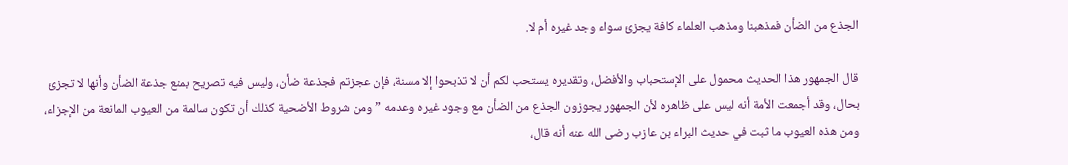الجذع من الضأن فمذهبنا ومذهب العلماء كافة يجزئ سواء وجد غيره أم لا.

قال الجمهور هذا الحديث محمول على الإستحباب والأفضل، وتقديره يستحب لكم أن لا تذبحوا إلا مسنة، فإن عجزتم فجذعة ضأن، وليس فيه تصريح بمنع جذعة الضأن وأنها لا تجزئ بحال، وقد أجمعت الأمة أنه ليس على ظاهره لأن الجمهور يجوزون الجذع من الضأن مع وجود غيره وعدمه ” ومن شروط الأضحية كذلك أن تكون سالمة من العيوب المانعة من الإجزاء، ومن هذه العيوب ما ثبت في حديث البراء بن عازب رضى الله عنه أنه قال،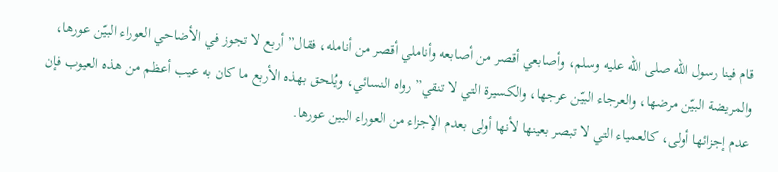قام فينا رسول الله صلى الله عليه وسلم، وأصابعي أقصر من أصابعه وأناملي أقصر من أنامله، فقال” أربع لا تجوز في الأضاحي العوراء البيّن عورها، والمريضة البيّن مرضها، والعرجاء البيّن عرجها، والكسيرة التي لا تنقي” رواه النسائي، ويُلحق بهذه الأربع ما كان به عيب أعظم من هذه العيوب فإن عدم إجزائها أولى، كالعمياء التي لا تبصر بعينها لأنها أولى بعدم الإجزاء من العوراء البين عورها.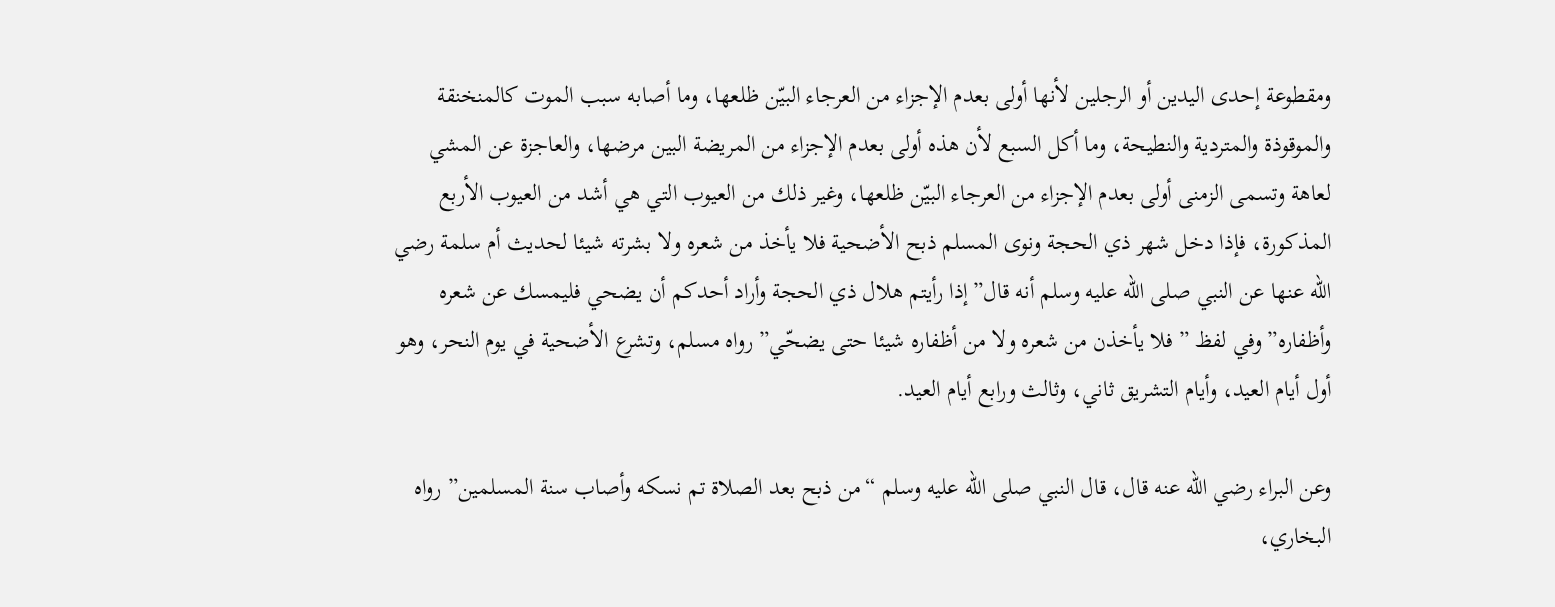ومقطوعة إحدى اليدين أو الرجلين لأنها أولى بعدم الإجزاء من العرجاء البيّن ظلعها، وما أصابه سبب الموت كالمنخنقة والموقوذة والمتردية والنطيحة، وما أكل السبع لأن هذه أولى بعدم الإجزاء من المريضة البين مرضها، والعاجزة عن المشي لعاهة وتسمى الزمنى أولى بعدم الإجزاء من العرجاء البيّن ظلعها، وغير ذلك من العيوب التي هي أشد من العيوب الأربع المذكورة، فإذا دخل شهر ذي الحجة ونوى المسلم ذبح الأضحية فلا يأخذ من شعره ولا بشرته شيئا لحديث أم سلمة رضي الله عنها عن النبي صلى الله عليه وسلم أنه قال”إذا رأيتم هلال ذي الحجة وأراد أحدكم أن يضحي فليمسك عن شعره وأظفاره” وفي لفظ ” فلا يأخذن من شعره ولا من أظفاره شيئا حتى يضحّي” رواه مسلم، وتشرع الأضحية في يوم النحر، وهو أول أيام العيد، وأيام التشريق ثاني، وثالث ورابع أيام العيد.

وعن البراء رضي الله عنه قال، قال النبي صلى الله عليه وسلم “من ذبح بعد الصلاة تم نسكه وأصاب سنة المسلمين” رواه البخاري،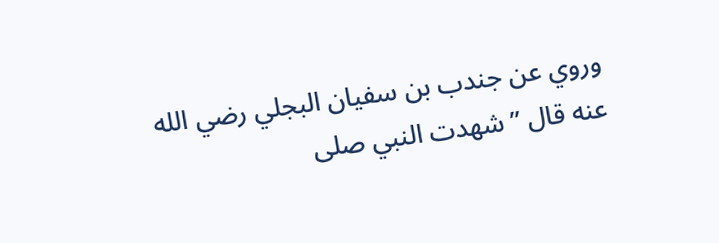وروي عن جندب بن سفيان البجلي رضي الله عنه قال ” شهدت النبي صلى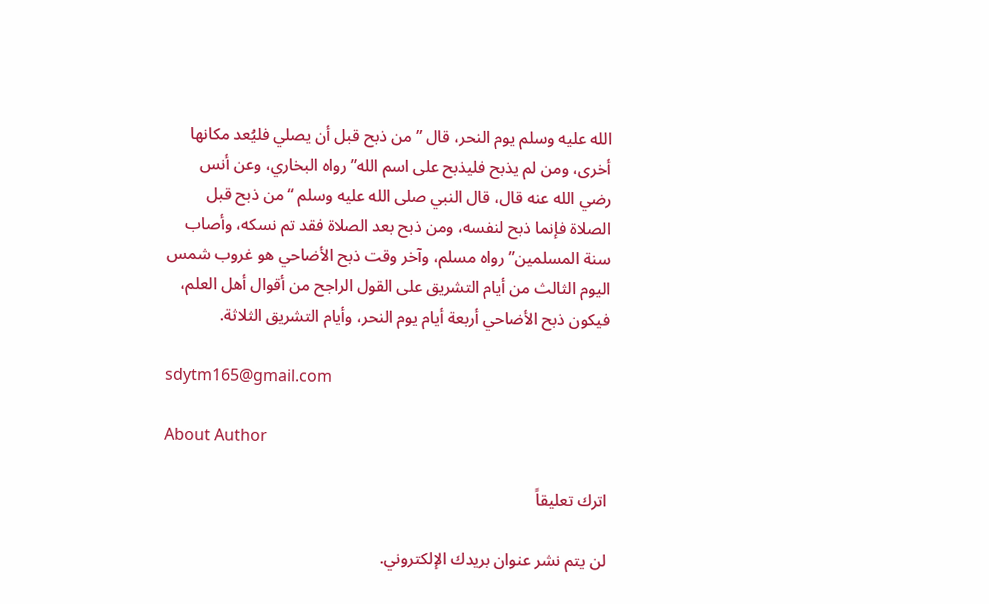الله عليه وسلم يوم النحر، قال ” من ذبح قبل أن يصلي فليُعد مكانها أخرى، ومن لم يذبح فليذبح على اسم الله” رواه البخاري، وعن أنس رضي الله عنه قال، قال النبي صلى الله عليه وسلم “من ذبح قبل الصلاة فإنما ذبح لنفسه، ومن ذبح بعد الصلاة فقد تم نسكه، وأصاب سنة المسلمين” رواه مسلم، وآخر وقت ذبح الأضاحي هو غروب شمس اليوم الثالث من أيام التشريق على القول الراجح من أقوال أهل العلم، فيكون ذبح الأضاحي أربعة أيام يوم النحر، وأيام التشريق الثلاثة.

sdytm165@gmail.com

About Author

اترك تعليقاً

لن يتم نشر عنوان بريدك الإلكتروني.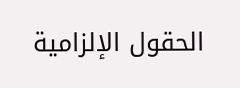الحقول الإلزامية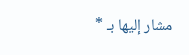مشار إليها بـ *